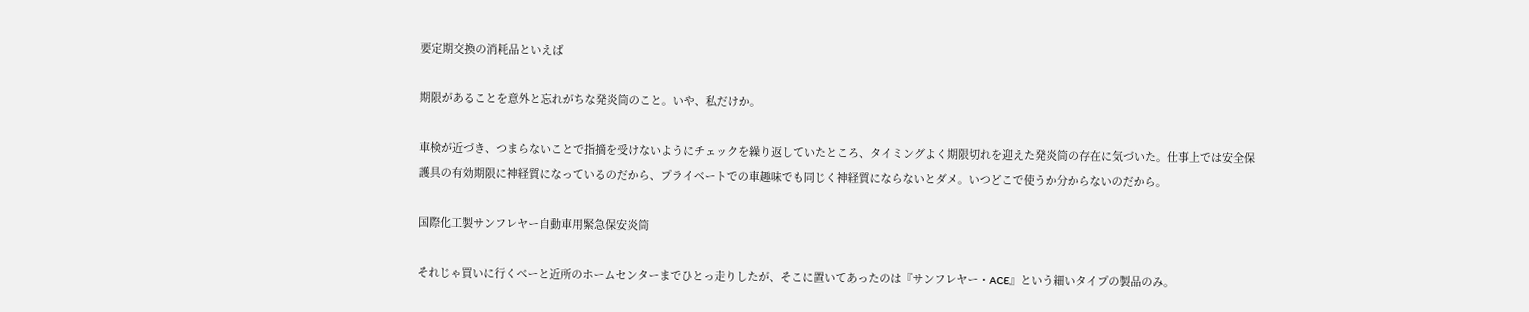要定期交換の消耗品といえば

期限があることを意外と忘れがちな発炎筒のこと。いや、私だけか。

車検が近づき、つまらないことで指摘を受けないようにチェックを繰り返していたところ、タイミングよく期限切れを迎えた発炎筒の存在に気づいた。仕事上では安全保護具の有効期限に神経質になっているのだから、プライベートでの車趣味でも同じく神経質にならないとダメ。いつどこで使うか分からないのだから。

国際化工製サンフレヤー自動車用緊急保安炎筒

それじゃ買いに行くべーと近所のホームセンターまでひとっ走りしたが、そこに置いてあったのは『サンフレヤー・ACE』という細いタイプの製品のみ。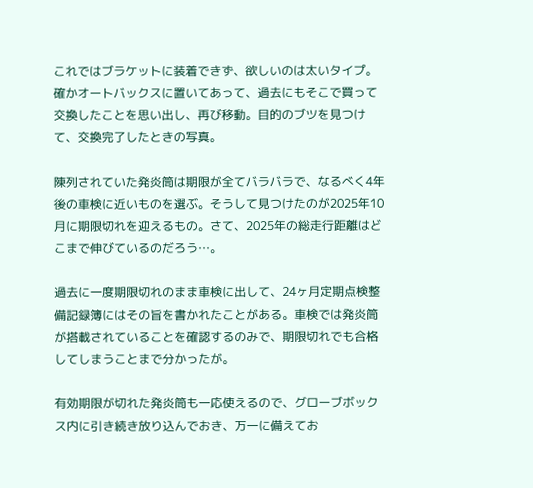これではブラケットに装着できず、欲しいのは太いタイプ。確かオートバックスに置いてあって、過去にもそこで買って交換したことを思い出し、再び移動。目的のブツを見つけて、交換完了したときの写真。

陳列されていた発炎筒は期限が全てバラバラで、なるべく4年後の車検に近いものを選ぶ。そうして見つけたのが2025年10月に期限切れを迎えるもの。さて、2025年の総走行距離はどこまで伸びているのだろう…。

過去に一度期限切れのまま車検に出して、24ヶ月定期点検整備記録簿にはその旨を書かれたことがある。車検では発炎筒が搭載されていることを確認するのみで、期限切れでも合格してしまうことまで分かったが。

有効期限が切れた発炎筒も一応使えるので、グローブボックス内に引き続き放り込んでおき、万一に備えてお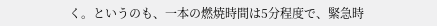く。というのも、一本の燃焼時間は5分程度で、緊急時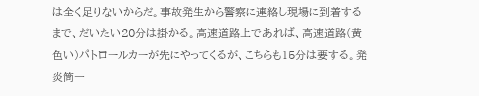は全く足りないからだ。事故発生から警察に連絡し現場に到着するまで、だいたい20分は掛かる。高速道路上であれば、高速道路(黄色い)パトロールカーが先にやってくるが、こちらも15分は要する。発炎筒一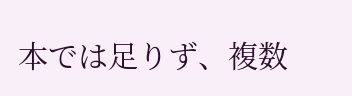本では足りず、複数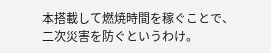本搭載して燃焼時間を稼ぐことで、二次災害を防ぐというわけ。